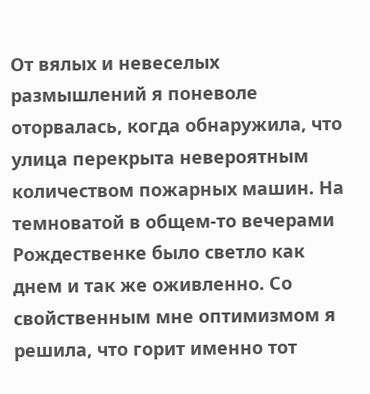От вялых и невеселых размышлений я поневоле оторвалась, когда обнаружила, что улица перекрыта невероятным количеством пожарных машин. На темноватой в общем-то вечерами Рождественке было светло как днем и так же оживленно. Со свойственным мне оптимизмом я решила, что горит именно тот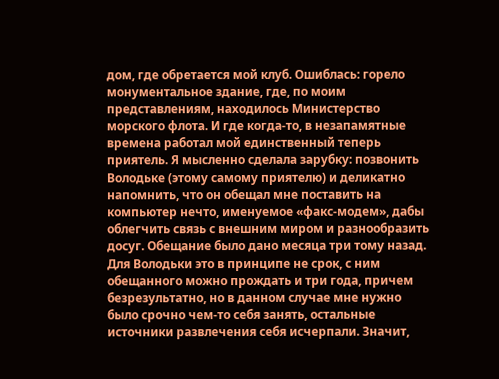дом, где обретается мой клуб. Ошиблась: горело монументальное здание, где, по моим представлениям, находилось Министерство морского флота. И где когда-то, в незапамятные времена работал мой единственный теперь приятель. Я мысленно сделала зарубку: позвонить Володьке (этому самому приятелю) и деликатно напомнить, что он обещал мне поставить на компьютер нечто, именуемое «факс-модем», дабы облегчить связь с внешним миром и разнообразить досуг. Обещание было дано месяца три тому назад. Для Володьки это в принципе не срок, с ним обещанного можно прождать и три года, причем безрезультатно, но в данном случае мне нужно было срочно чем-то себя занять, остальные источники развлечения себя исчерпали. Значит,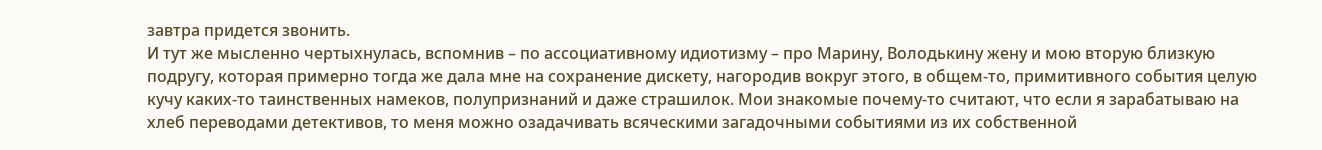завтра придется звонить.
И тут же мысленно чертыхнулась, вспомнив – по ассоциативному идиотизму – про Марину, Володькину жену и мою вторую близкую подругу, которая примерно тогда же дала мне на сохранение дискету, нагородив вокруг этого, в общем-то, примитивного события целую кучу каких-то таинственных намеков, полупризнаний и даже страшилок. Мои знакомые почему-то считают, что если я зарабатываю на хлеб переводами детективов, то меня можно озадачивать всяческими загадочными событиями из их собственной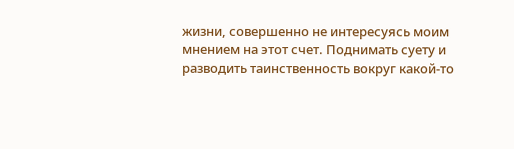жизни, совершенно не интересуясь моим мнением на этот счет. Поднимать суету и разводить таинственность вокруг какой-то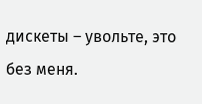дискеты – увольте, это без меня.